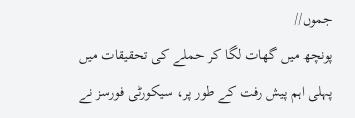جموں//
پونچھ میں گھات لگا کر حملے کی تحقیقات میں پہلی اہم پیش رفت کے طور پر، سیکورٹی فورسز نے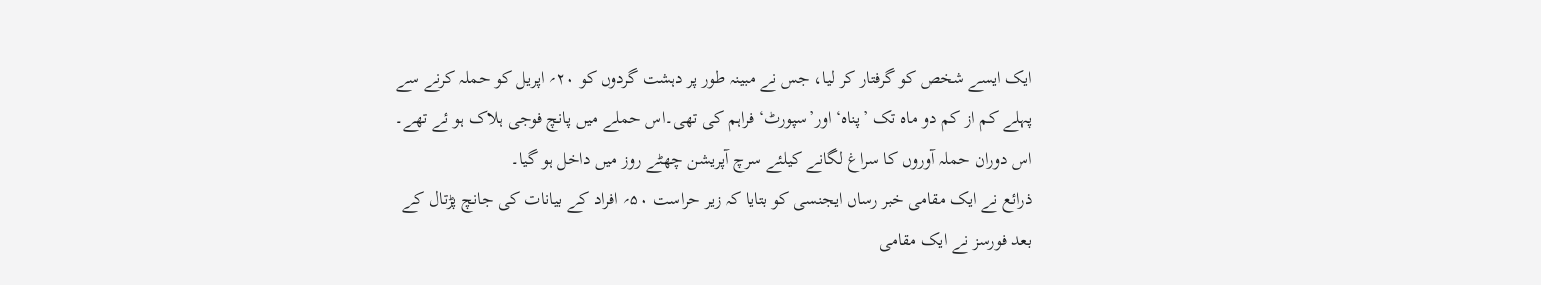ایک ایسے شخص کو گرفتار کر لیا، جس نے مبینہ طور پر دہشت گردوں کو ۲۰؍ اپریل کو حملہ کرنے سے پہلے کم از کم دو ماہ تک ’پناہ‘ اور’سپورٹ‘ فراہم کی تھی۔اس حملے میں پانچ فوجی ہلاک ہو ئے تھے۔
اس دوران حملہ آوروں کا سراغ لگانے کیلئے سرچ آپریشن چھٹے روز میں داخل ہو گیا۔
ذرائع نے ایک مقامی خبر رساں ایجنسی کو بتایا کہ زیر حراست ۵۰؍ افراد کے بیانات کی جانچ پڑتال کے بعد فورسز نے ایک مقامی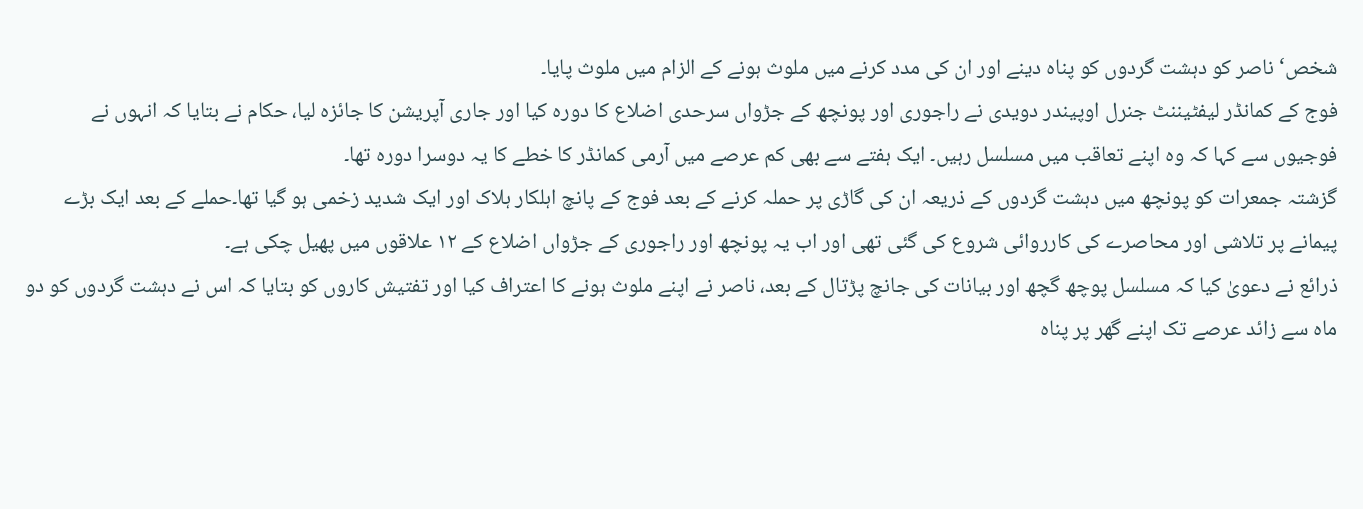شخص‘ ناصر کو دہشت گردوں کو پناہ دینے اور ان کی مدد کرنے میں ملوث ہونے کے الزام میں ملوث پایا۔
فوج کے کمانڈر لیفٹیننٹ جنرل اوپیندر دویدی نے راجوری اور پونچھ کے جڑواں سرحدی اضلاع کا دورہ کیا اور جاری آپریشن کا جائزہ لیا، حکام نے بتایا کہ انہوں نے فوجیوں سے کہا کہ وہ اپنے تعاقب میں مسلسل رہیں۔ ایک ہفتے سے بھی کم عرصے میں آرمی کمانڈر کا خطے کا یہ دوسرا دورہ تھا۔
گزشتہ جمعرات کو پونچھ میں دہشت گردوں کے ذریعہ ان کی گاڑی پر حملہ کرنے کے بعد فوج کے پانچ اہلکار ہلاک اور ایک شدید زخمی ہو گیا تھا۔حملے کے بعد ایک بڑے پیمانے پر تلاشی اور محاصرے کی کارروائی شروع کی گئی تھی اور اب یہ پونچھ اور راجوری کے جڑواں اضلاع کے ۱۲ علاقوں میں پھیل چکی ہے۔
ذرائع نے دعویٰ کیا کہ مسلسل پوچھ گچھ اور بیانات کی جانچ پڑتال کے بعد، ناصر نے اپنے ملوث ہونے کا اعتراف کیا اور تفتیش کاروں کو بتایا کہ اس نے دہشت گردوں کو دو ماہ سے زائد عرصے تک اپنے گھر پر پناہ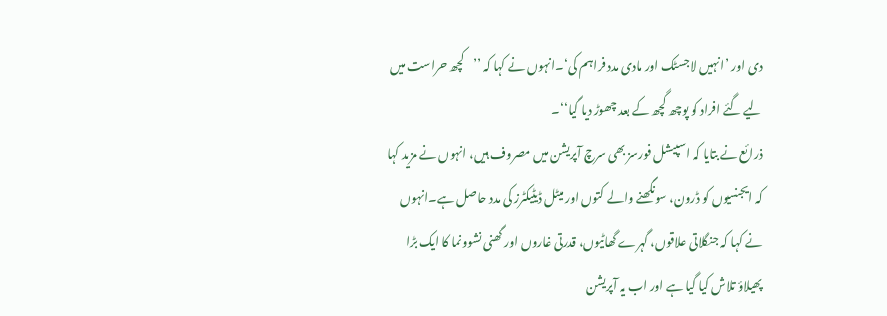دی اور ’انہیں لاجسٹک اور مادی مدد فراہم کی‘۔انہوں نے کہا کہ ’’کچھ حراست میں لیے گئے افراد کو پوچھ گچھ کے بعد چھوڑ دیا گیا‘‘۔
ذرائع نے بتایا کہ اسپیشل فورسز بھی سرچ آپریشن میں مصروف ہیں، انہوں نے مزید کہا کہ ایجنسیوں کو ڈرون، سونگھنے والے کتوں اور میٹل ڈیٹیکٹرز کی مدد حاصل ہے۔انہوں نے کہا کہ جنگلاتی علاقوں، گہرے گھاٹیوں، قدرتی غاروں اور گھنی نشوونما کا ایک بڑا پھیلاؤ تلاش کیا گیا ہے اور اب یہ آپریشن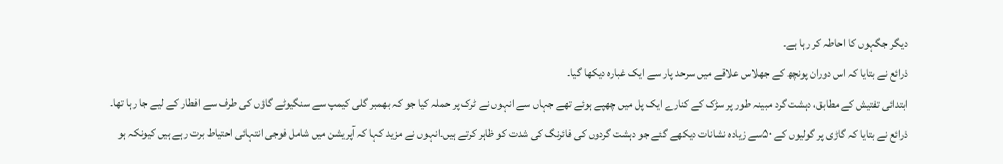دیگر جگہوں کا احاطہ کر رہا ہے۔
ذرائع نے بتایا کہ اس دوران پونچھ کے جھلاس علاقے میں سرحد پار سے ایک غبارہ دیکھا گیا۔
ابتدائی تفتیش کے مطابق، دہشت گرد مبینہ طور پر سڑک کے کنارے ایک پل میں چھپے ہوئے تھے جہاں سے انہوں نے ٹرک پر حملہ کیا جو کہ بھمبر گلی کیمپ سے سنگیوٹے گاؤں کی طرف سے افطار کے لیے جا رہا تھا۔
ذرائع نے بتایا کہ گاڑی پر گولیوں کے ۵۰سے زیادہ نشانات دیکھے گئے جو دہشت گردوں کی فائرنگ کی شدت کو ظاہر کرتے ہیں۔انہوں نے مزید کہا کہ آپریشن میں شامل فوجی انتہائی احتیاط برت رہے ہیں کیونکہ ہو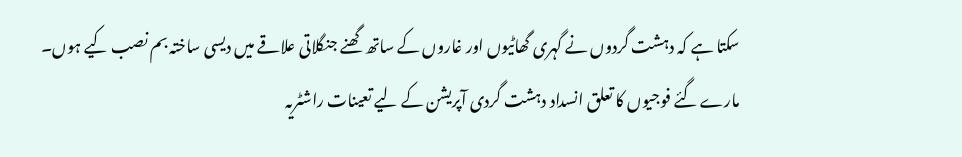سکتا ہے کہ دہشت گردوں نے گہری گھاٹیوں اور غاروں کے ساتھ گھنے جنگلاتی علاقے میں دیسی ساختہ بم نصب کیے ہوں۔
مارے گئے فوجیوں کا تعلق انسداد دہشت گردی آپریشن کے لیے تعینات راشٹریہ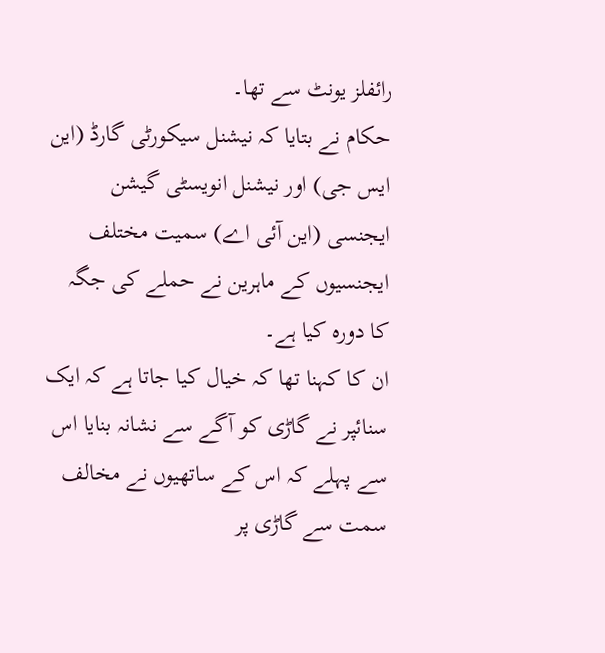رائفلز یونٹ سے تھا۔
حکام نے بتایا کہ نیشنل سیکورٹی گارڈ (این ایس جی) اور نیشنل انویسٹی گیشن ایجنسی (این آئی اے) سمیت مختلف ایجنسیوں کے ماہرین نے حملے کی جگہ کا دورہ کیا ہے۔
ان کا کہنا تھا کہ خیال کیا جاتا ہے کہ ایک سنائپر نے گاڑی کو آگے سے نشانہ بنایا اس سے پہلے کہ اس کے ساتھیوں نے مخالف سمت سے گاڑی پر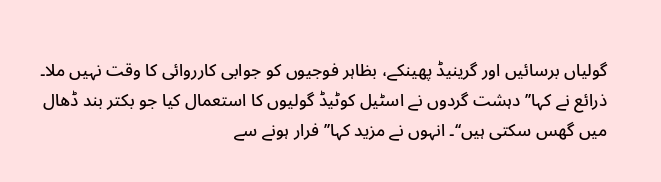گولیاں برسائیں اور گرینیڈ پھینکے، بظاہر فوجیوں کو جوابی کارروائی کا وقت نہیں ملا۔
ذرائع نے کہا’’دہشت گردوں نے اسٹیل کوٹیڈ گولیوں کا استعمال کیا جو بکتر بند ڈھال میں گھس سکتی ہیں‘‘۔ انہوں نے مزید کہا’’فرار ہونے سے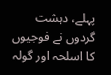پہلے، دہشت گردوں نے فوجیوں کا اسلحہ اور گولہ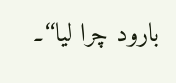بارود چرا لیا‘‘۔